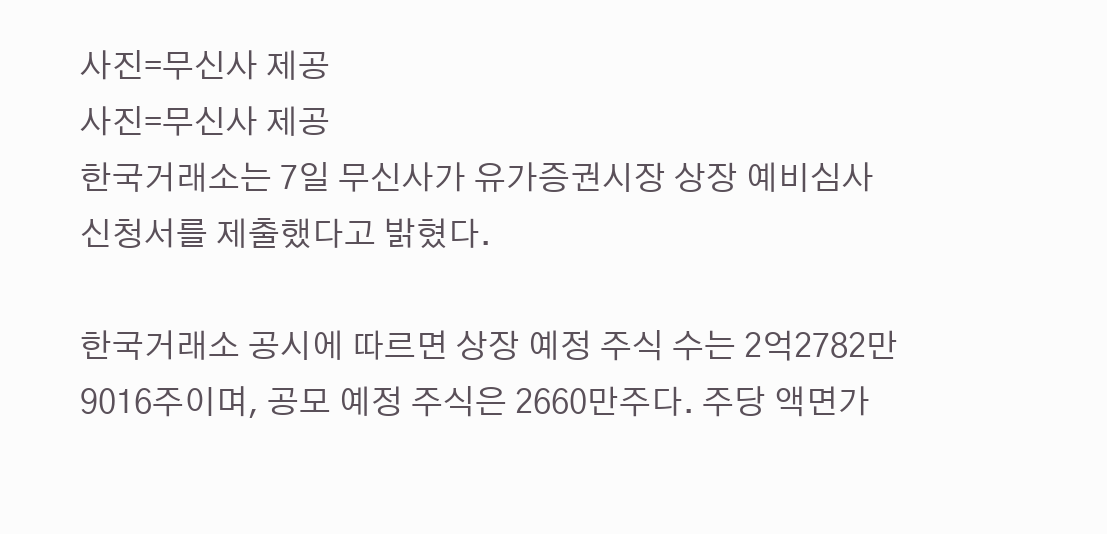사진=무신사 제공
사진=무신사 제공
한국거래소는 7일 무신사가 유가증권시장 상장 예비심사 신청서를 제출했다고 밝혔다.

한국거래소 공시에 따르면 상장 예정 주식 수는 2억2782만9016주이며, 공모 예정 주식은 2660만주다. 주당 액면가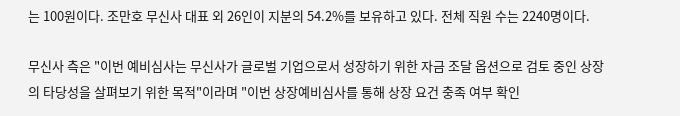는 100원이다. 조만호 무신사 대표 외 26인이 지분의 54.2%를 보유하고 있다. 전체 직원 수는 2240명이다.

무신사 측은 "이번 예비심사는 무신사가 글로벌 기업으로서 성장하기 위한 자금 조달 옵션으로 검토 중인 상장의 타당성을 살펴보기 위한 목적"이라며 "이번 상장예비심사를 통해 상장 요건 충족 여부 확인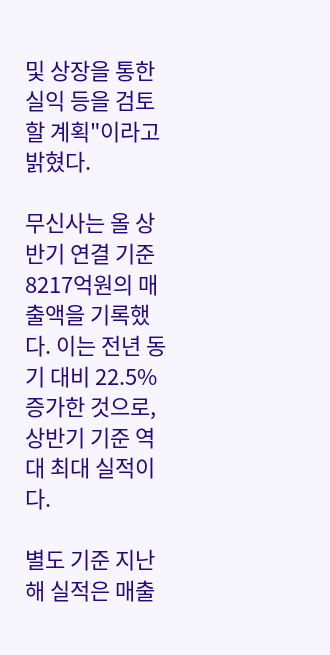및 상장을 통한 실익 등을 검토할 계획"이라고 밝혔다.

무신사는 올 상반기 연결 기준 8217억원의 매출액을 기록했다. 이는 전년 동기 대비 22.5% 증가한 것으로, 상반기 기준 역대 최대 실적이다.

별도 기준 지난해 실적은 매출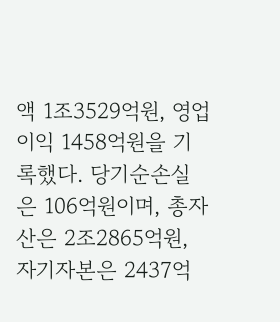액 1조3529억원, 영업이익 1458억원을 기록했다. 당기순손실은 106억원이며, 총자산은 2조2865억원, 자기자본은 2437억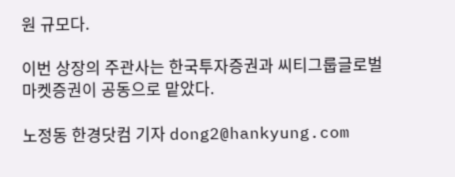원 규모다.

이번 상장의 주관사는 한국투자증권과 씨티그룹글로벌마켓증권이 공동으로 맡았다.

노정동 한경닷컴 기자 dong2@hankyung.com